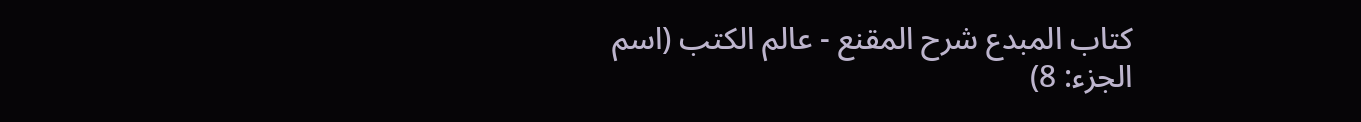كتاب المبدع شرح المقنع - عالم الكتب (اسم الجزء: 8)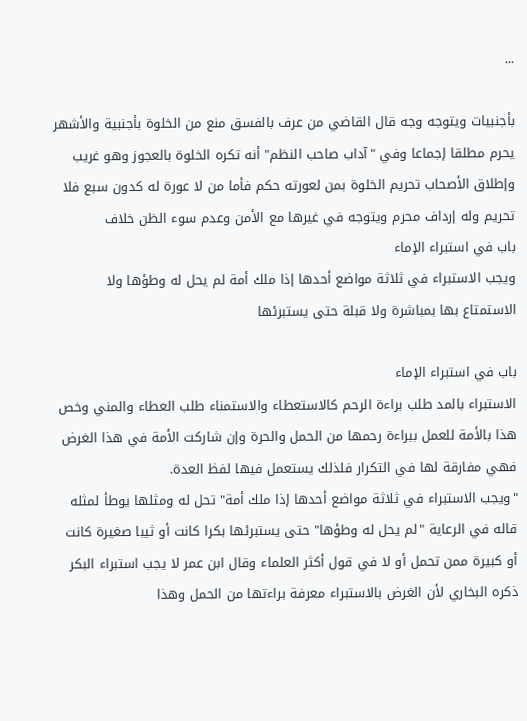...

بأجنبيات ويتوجه وجه قال القاضي من عرف بالفسق منع من الخلوة بأجنبية والأشهر يحرم مطلقا إجماعا وفي "آداب صاحب النظم" أنه تكره الخلوة بالعجوز وهو غريب وإطلاق الأصحاب تحريم الخلوة بمن لعورته حكم فأما من لا عورة له كدون سبع فلا تحريم وله إرداف محرم ويتوجه في غيرها مع الأمن وعدم سوء الظن خلاف
باب في استبراء الإماء
ويجب الاستبراء في ثلاثة مواضع أحدها إذا ملك أمة لم يحل له وطؤها ولا الاستمتاع بها بمباشرة ولا قبلة حتى يستبرئها

باب في استبراء الإماء
الاستبراء بالمد طلب براءة الرحم كالاستعطاء والاستمناء طلب العطاء والمني وخص هذا بالأمة للعمل ببراءة رحمها من الحمل والحرة وإن شاركت الأمة في هذا الغرض فهي مفارقة لها في التكرار فلذلك يستعمل فيها لفظ العدة.
"ويجب الاستبراء في ثلاثة مواضع أحدها إذا ملك أمة" تحل له ومثلها يوطأ لمثله قاله في الرعاية "لم يحل له وطؤها" حتى يستبرئها بكرا كانت أو ثيبا صغيرة كانت أو كبيرة ممن تحمل أو لا في قول أكثر العلماء وقال ابن عمر لا يجب استبراء البكر ذكره البخاري لأن الغرض بالاستبراء معرفة براءتها من الحمل وهذا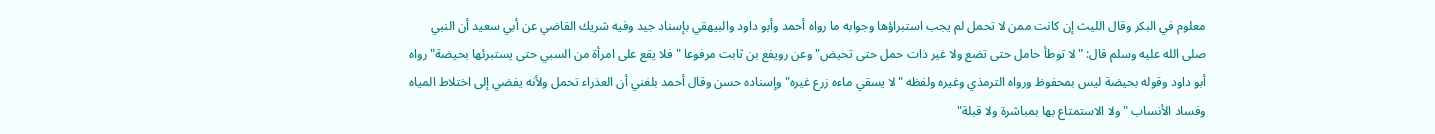معلوم في البكر وقال الليث إن كانت ممن لا تحمل لم يجب استبراؤها وجوابه ما رواه أحمد وأبو داود والبيهقي بإسناد جيد وفيه شريك القاضي عن أبي سعيد أن النبي صلى الله عليه وسلم قال: "لا توطأ حامل حتى تضع ولا غير ذات حمل حتى تحيض" وعن رويفع بن ثابت مرفوعا " فلا يقع على امرأة من السبي حتى يستبرئها بحيضة" رواه أبو داود وقوله بحيضة ليس بمحفوظ ورواه الترمذي وغيره ولفظه "لا يسقي ماءه زرع غيره" وإسناده حسن وقال أحمد بلغني أن العذراء تحمل ولأنه يفضي إلى اختلاط المياه وفساد الأنساب "ولا الاستمتاع بها بمباشرة ولا قبلة"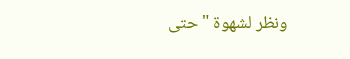ونظر لشهوة "حتى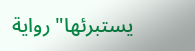يستبرئها" رواية